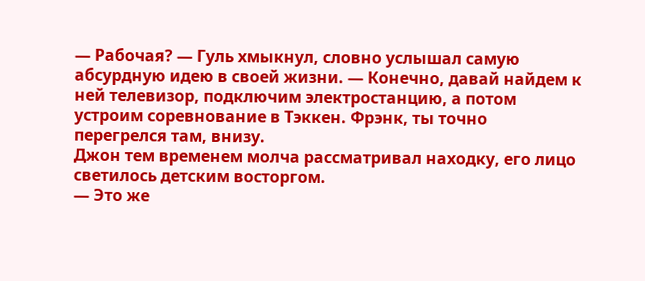— Рабочая? — Гуль хмыкнул, словно услышал самую абсурдную идею в своей жизни. — Конечно, давай найдем к ней телевизор, подключим электростанцию, а потом устроим соревнование в Тэккен. Фрэнк, ты точно перегрелся там, внизу.
Джон тем временем молча рассматривал находку, его лицо светилось детским восторгом.
— Это же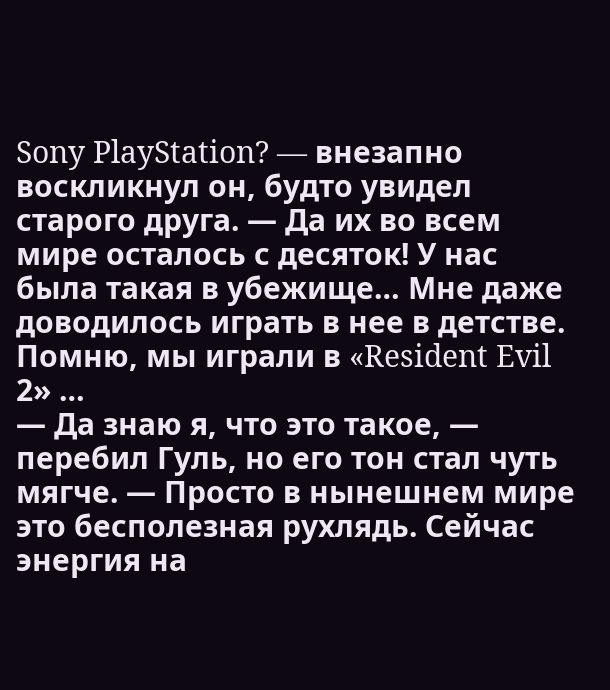Sony PlayStation? — внезапно воскликнул он, будто увидел старого друга. — Да их во всем мире осталось с десяток! У нас была такая в убежище… Мне даже доводилось играть в нее в детстве. Помню, мы играли в «Resident Evil 2» …
— Да знаю я, что это такое, — перебил Гуль, но его тон стал чуть мягче. — Просто в нынешнем мире это бесполезная рухлядь. Сейчас энергия на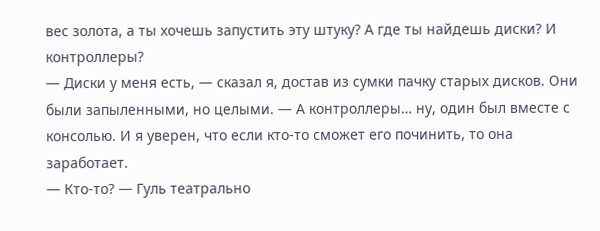вес золота, а ты хочешь запустить эту штуку? А где ты найдешь диски? И контроллеры?
— Диски у меня есть, — сказал я, достав из сумки пачку старых дисков. Они были запыленными, но целыми. — А контроллеры… ну, один был вместе с консолью. И я уверен, что если кто-то сможет его починить, то она заработает.
— Кто-то? — Гуль театрально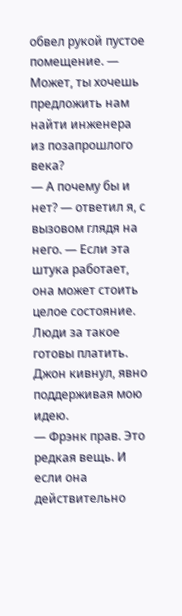обвел рукой пустое помещение. — Может, ты хочешь предложить нам найти инженера из позапрошлого века?
— А почему бы и нет? — ответил я, с вызовом глядя на него. — Если эта штука работает, она может стоить целое состояние. Люди за такое готовы платить.
Джон кивнул, явно поддерживая мою идею.
— Фрэнк прав. Это редкая вещь. И если она действительно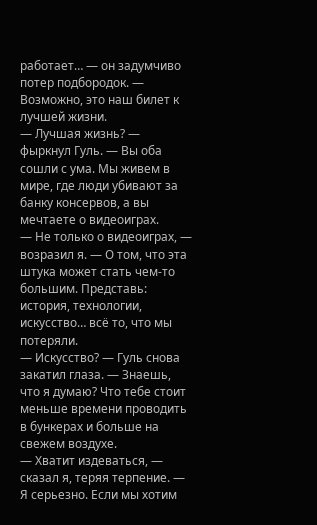работает… — он задумчиво потер подбородок. — Возможно, это наш билет к лучшей жизни.
— Лучшая жизнь? — фыркнул Гуль. — Вы оба сошли с ума. Мы живем в мире, где люди убивают за банку консервов, а вы мечтаете о видеоиграх.
— Не только о видеоиграх, — возразил я. — О том, что эта штука может стать чем-то большим. Представь: история, технологии, искусство… всё то, что мы потеряли.
— Искусство? — Гуль снова закатил глаза. — Знаешь, что я думаю? Что тебе стоит меньше времени проводить в бункерах и больше на свежем воздухе.
— Хватит издеваться, — сказал я, теряя терпение. — Я серьезно. Если мы хотим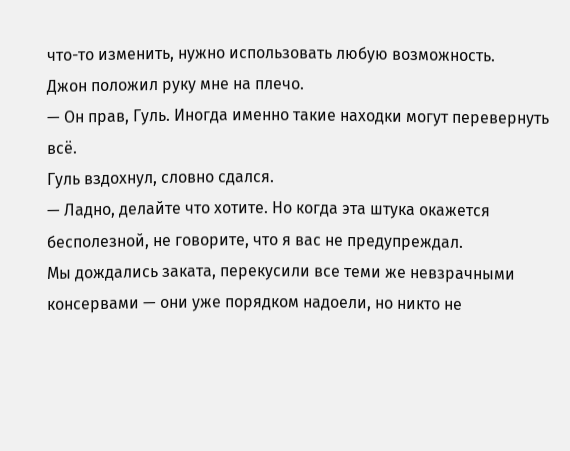что-то изменить, нужно использовать любую возможность.
Джон положил руку мне на плечо.
— Он прав, Гуль. Иногда именно такие находки могут перевернуть всё.
Гуль вздохнул, словно сдался.
— Ладно, делайте что хотите. Но когда эта штука окажется бесполезной, не говорите, что я вас не предупреждал.
Мы дождались заката, перекусили все теми же невзрачными консервами — они уже порядком надоели, но никто не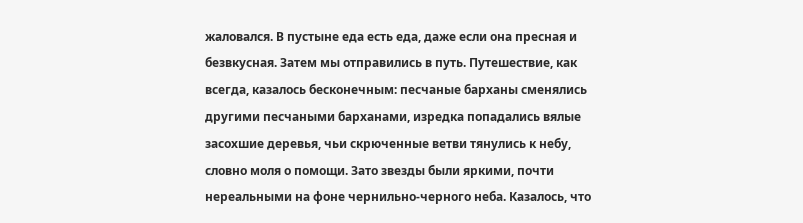жаловался. В пустыне еда есть еда, даже если она пресная и безвкусная. Затем мы отправились в путь. Путешествие, как всегда, казалось бесконечным: песчаные барханы сменялись другими песчаными барханами, изредка попадались вялые засохшие деревья, чьи скрюченные ветви тянулись к небу, словно моля о помощи. Зато звезды были яркими, почти нереальными на фоне чернильно-черного неба. Казалось, что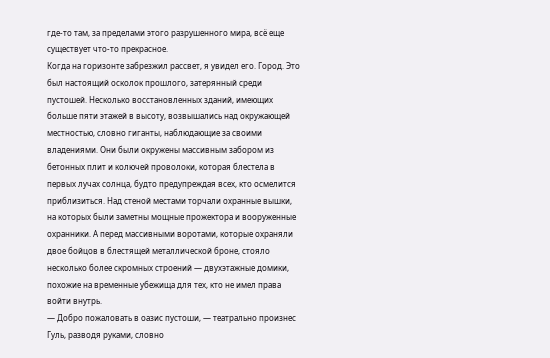где-то там, за пределами этого разрушенного мира, всё еще существует что-то прекрасное.
Когда на горизонте забрезжил рассвет, я увидел его. Город. Это был настоящий осколок прошлого, затерянный среди пустошей. Несколько восстановленных зданий, имеющих больше пяти этажей в высоту, возвышались над окружающей местностью, словно гиганты, наблюдающие за своими владениями. Они были окружены массивным забором из бетонных плит и колючей проволоки, которая блестела в первых лучах солнца, будто предупреждая всех, кто осмелится приблизиться. Над стеной местами торчали охранные вышки, на которых были заметны мощные прожектора и вооруженные охранники. А перед массивными воротами, которые охраняли двое бойцов в блестящей металлической броне, стояло несколько более скромных строений — двухэтажные домики, похожие на временные убежища для тех, кто не имел права войти внутрь.
— Добро пожаловать в оазис пустоши, — театрально произнес Гуль, разводя руками, словно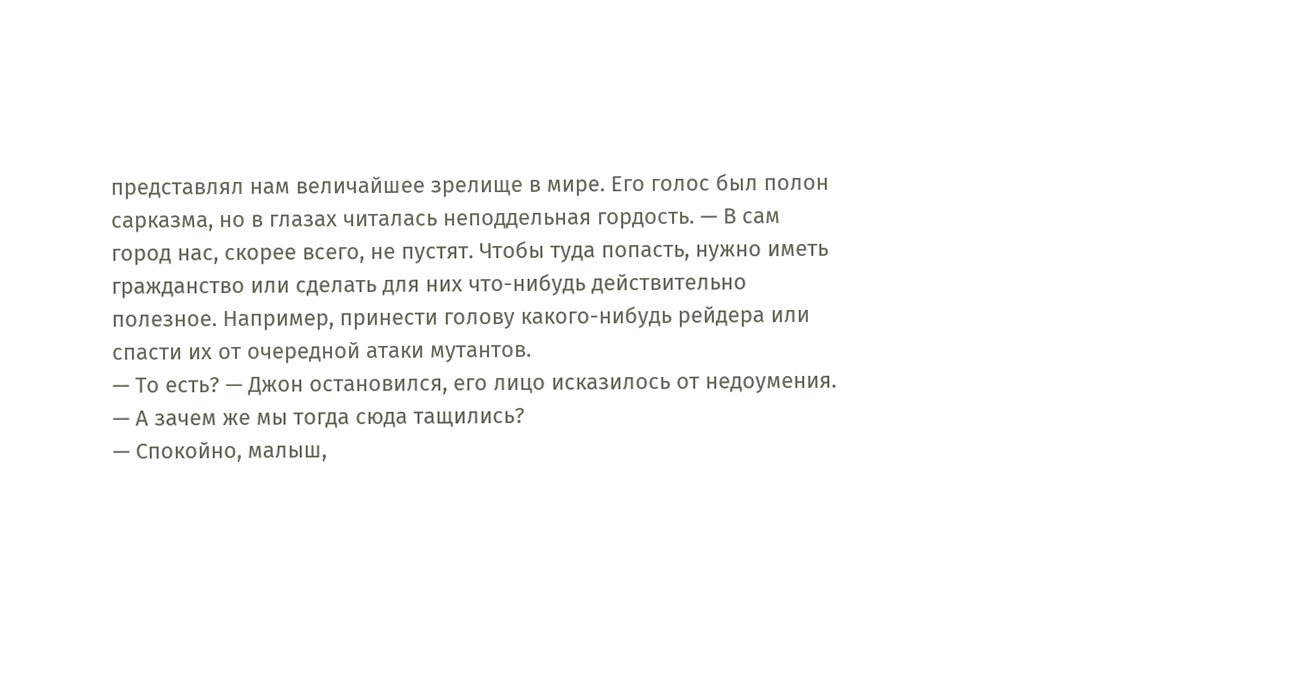представлял нам величайшее зрелище в мире. Его голос был полон сарказма, но в глазах читалась неподдельная гордость. — В сам город нас, скорее всего, не пустят. Чтобы туда попасть, нужно иметь гражданство или сделать для них что-нибудь действительно полезное. Например, принести голову какого-нибудь рейдера или спасти их от очередной атаки мутантов.
— То есть? — Джон остановился, его лицо исказилось от недоумения. — А зачем же мы тогда сюда тащились?
— Спокойно, малыш,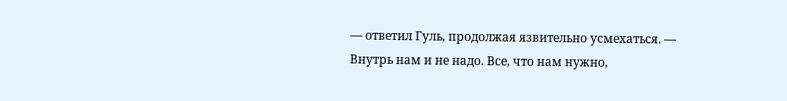— ответил Гуль, продолжая язвительно усмехаться. — Внутрь нам и не надо. Все, что нам нужно,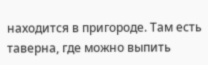находится в пригороде. Там есть таверна, где можно выпить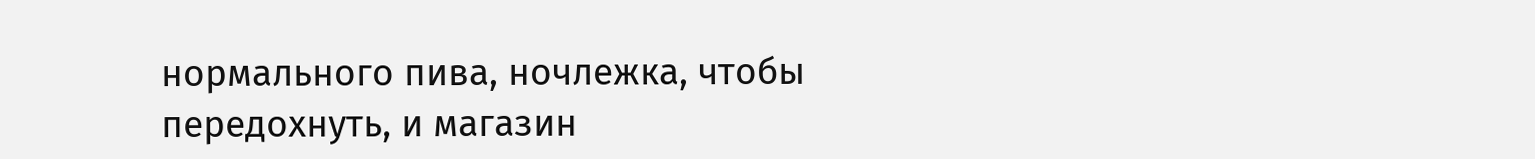нормального пива, ночлежка, чтобы передохнуть, и магазин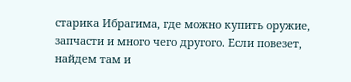старика Ибрагима, где можно купить оружие, запчасти и много чего другого. Если повезет, найдем там и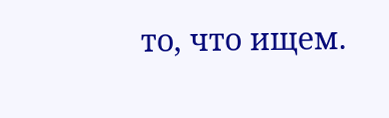то, что ищем.